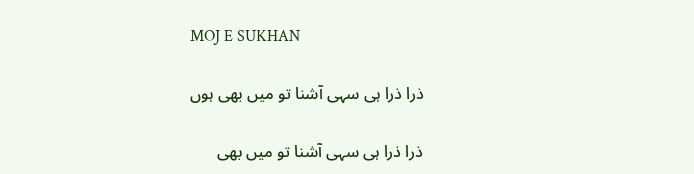MOJ E SUKHAN

ذرا ذرا ہی سہی آشنا تو میں بھی ہوں

ذرا ذرا ہی سہی آشنا تو میں بھی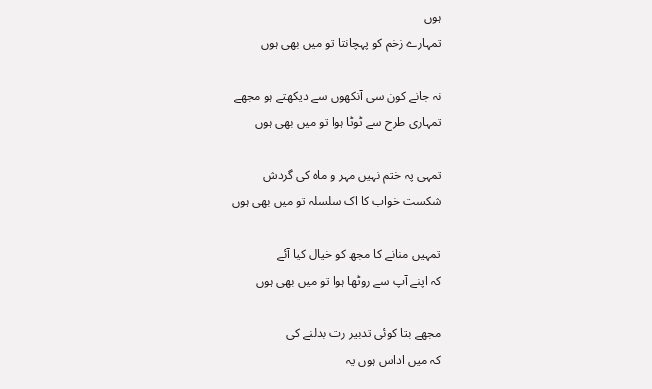ہوں
تمہارے زخم کو پہچانتا تو میں بھی ہوں

نہ جانے کون سی آنکھوں سے دیکھتے ہو مجھے
تمہاری طرح سے ٹوٹا ہوا تو میں بھی ہوں

تمہی پہ ختم نہیں مہر و ماہ کی گردش
شکست خواب کا اک سلسلہ تو میں بھی ہوں

تمہیں منانے کا مجھ کو خیال کیا آئے
کہ اپنے آپ سے روٹھا ہوا تو میں بھی ہوں

مجھے بتا کوئی تدبیر رت بدلنے کی
کہ میں اداس ہوں یہ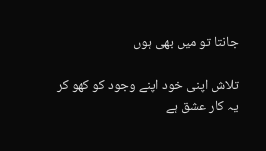جانتا تو میں بھی ہوں

تلاش اپنی خود اپنے وجود کو کھو کر
یہ کار عشق ہے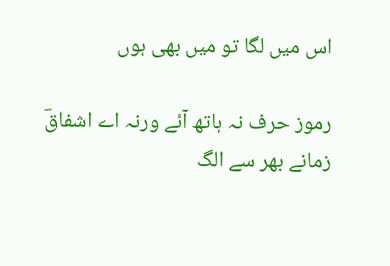اس میں لگا تو میں بھی ہوں

رموز حرف نہ ہاتھ آئے ورنہ اے اشفاقؔ
زمانے بھر سے الگ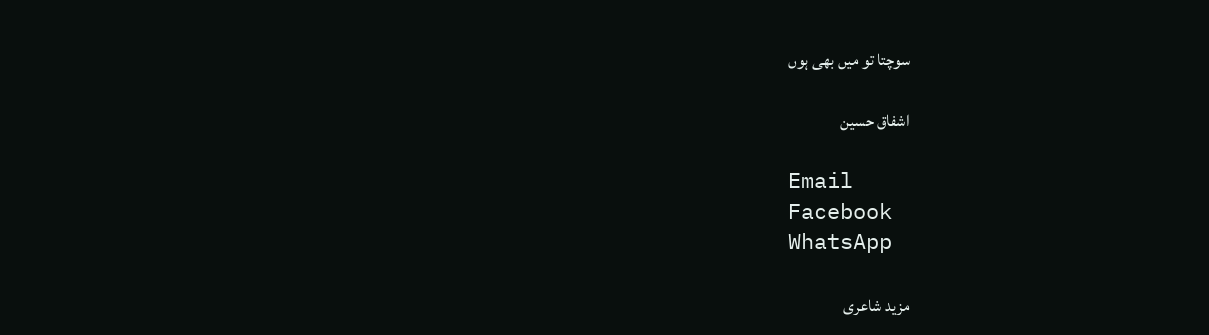سوچتا تو میں بھی ہوں

اشفاق حسین

Email
Facebook
WhatsApp

مزید شاعری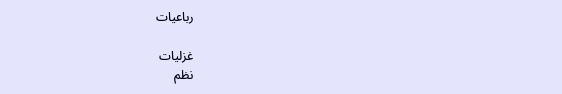رباعیات

غزلیات
نظم